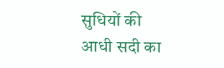सुधियों की आधी सदी का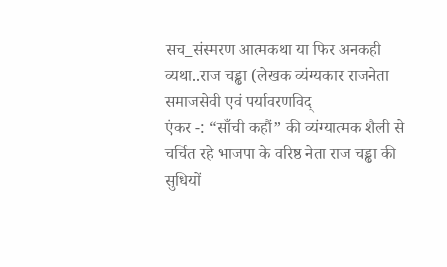सच_संस्मरण आत्मकथा या फिर अनकही व्यथा..राज चड्ढा (लेखक व्यंग्यकार राजनेता समाजसेवी एवं पर्यावरणविद्
एंकर -: “साँची कहौं” की व्यंग्यात्मक शैली से चर्चित रहे भाजपा के वरिष्ठ नेता राज चड्ढा की सुधियों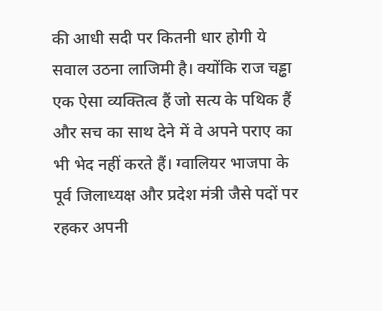की आधी सदी पर कितनी धार होगी ये सवाल उठना लाजिमी है। क्योंकि राज चड्ढा एक ऐसा व्यक्तित्व हैं जो सत्य के पथिक हैं और सच का साथ देने में वे अपने पराए का भी भेद नहीं करते हैं। ग्वालियर भाजपा के पूर्व जिलाध्यक्ष और प्रदेश मंत्री जैसे पदों पर रहकर अपनी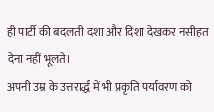ही पार्टी की बदलती दशा और दिशा देखकर नसीहत देना नहीं भूलते।
अपनी उम्र के उत्तरार्द्ध में भी प्रकृति पर्यावरण को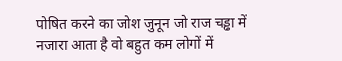पोषित करने का जोश जुनून जो राज चड्ढा में नजारा आता है वो बहुत कम लोगों में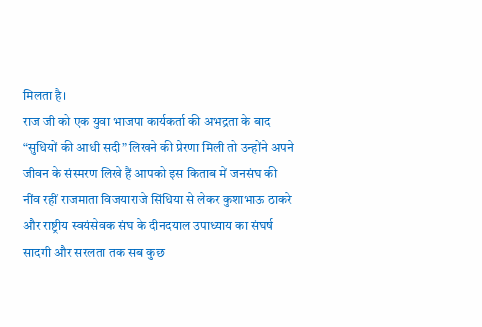मिलता है।
राज जी को एक युवा भाजपा कार्यकर्ता की अभद्रता के बाद “सुधियों की आधी सदी” लिखने की प्रेरणा मिली तो उन्होंने अपने जीवन के संस्मरण लिखे हैं आपको इस किताब में जनसंघ की नींव रहीं राजमाता विजयाराजे सिंधिया से लेकर कुशाभाऊ ठाकरे और राष्ट्रीय स्वयंसेवक संघ के दीनदयाल उपाध्याय का संघर्ष सादगी और सरलता तक सब कुछ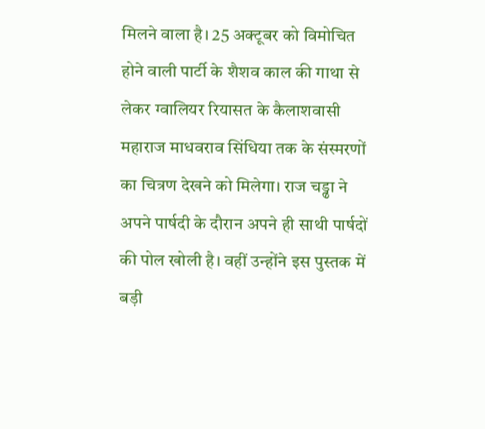मिलने वाला है। 25 अक्टूबर को विमोचित होने वाली पार्टी के शैशव काल की गाथा से लेकर ग्वालियर रियासत के कैलाशवासी महाराज माधवराव सिंधिया तक के संस्मरणों का चित्रण देखने को मिलेगा। राज चड्ढा ने अपने पार्षदी के दौरान अपने ही साथी पार्षदों की पोल खोली है। वहीं उन्होंने इस पुस्तक में बड़ी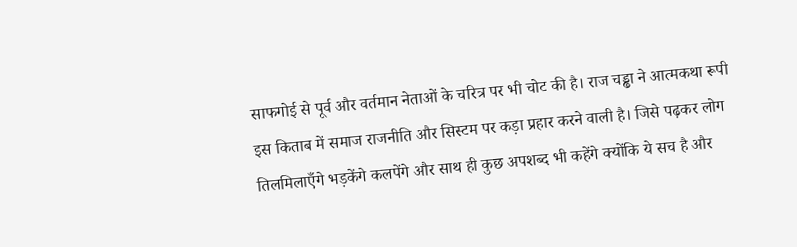साफगोई से पूर्व और वर्तमान नेताओं के चरित्र पर भी चोट की है। राज चड्ढा ने आत्मकथा रूपी इस किताब में समाज राजनीति और सिस्टम पर कड़ा प्रहार करने वाली है। जिसे पढ़कर लोग तिलमिलाएँगे भड़केंगे कलपेंगे और साथ ही कुछ अपशब्द भी कहेंगे क्योंकि ये सच है और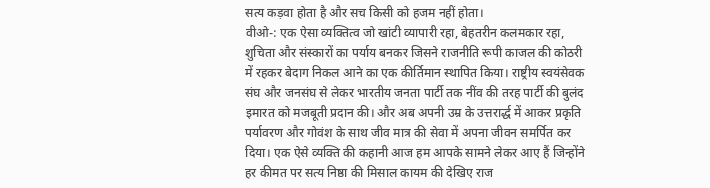सत्य कड़वा होता है और सच किसी को हजम नहीं होता।
वीओ-: एक ऐसा व्यक्तित्व जो खांटी व्यापारी रहा, बेहतरीन कलमकार रहा, शुचिता और संस्कारों का पर्याय बनकर जिसने राजनीति रूपी काजल की कोठरी में रहकर बेदाग निकल आने का एक कीर्तिमान स्थापित किया। राष्ट्रीय स्वयंसेवक संघ और जनसंघ से लेकर भारतीय जनता पार्टी तक नींव की तरह पार्टी की बुलंद इमारत को मजबूती प्रदान की। और अब अपनी उम्र के उत्तरार्द्ध में आकर प्रकृति पर्यावरण और गोवंश के साथ जीव मात्र की सेवा में अपना जीवन समर्पित कर दिया। एक ऐसे व्यक्ति की कहानी आज हम आपके सामने लेकर आए हैं जिन्होंने हर कीमत पर सत्य निष्ठा की मिसाल कायम की देखिए राज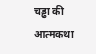चड्ढा की आत्मकथा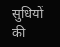सुधियों की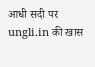आधी सदी पर ungli.in की खास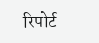रिपोर्ट